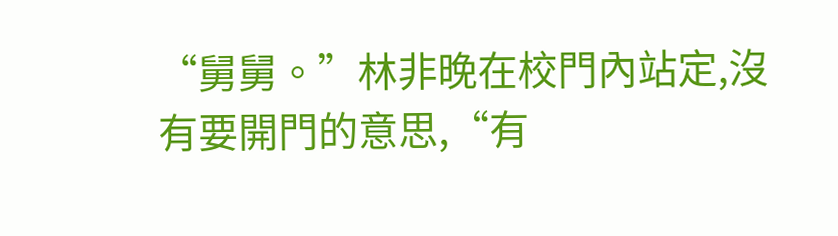“舅舅。”林非晚在校門內站定,沒有要開門的意思,“有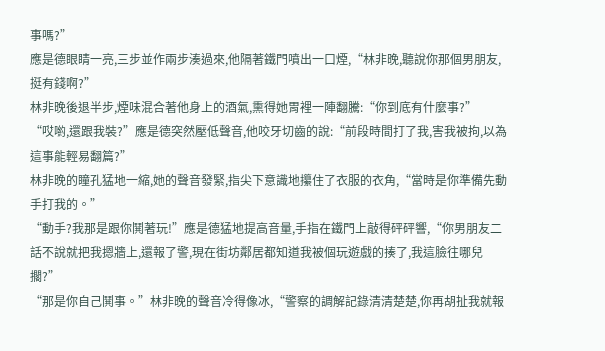事嗎?”
應是德眼睛一亮,三步並作兩步湊過來,他隔著鐵門噴出一口煙,“林非晚,聽說你那個男朋友,挺有錢啊?”
林非晚後退半步,煙味混合著他身上的酒氣,熏得她胃裡一陣翻騰:“你到底有什麼事?”
“哎喲,還跟我裝?”應是德突然壓低聲音,他咬牙切齒的說:“前段時間打了我,害我被拘,以為這事能輕易翻篇?”
林非晚的瞳孔猛地一縮,她的聲音發緊,指尖下意識地攥住了衣服的衣角,“當時是你準備先動手打我的。”
“動手?我那是跟你鬨著玩!”應是德猛地提高音量,手指在鐵門上敲得砰砰響,“你男朋友二話不說就把我摁牆上,還報了警,現在街坊鄰居都知道我被個玩遊戲的揍了,我這臉往哪兒擱?”
“那是你自己鬨事。”林非晚的聲音冷得像冰,“警察的調解記錄清清楚楚,你再胡扯我就報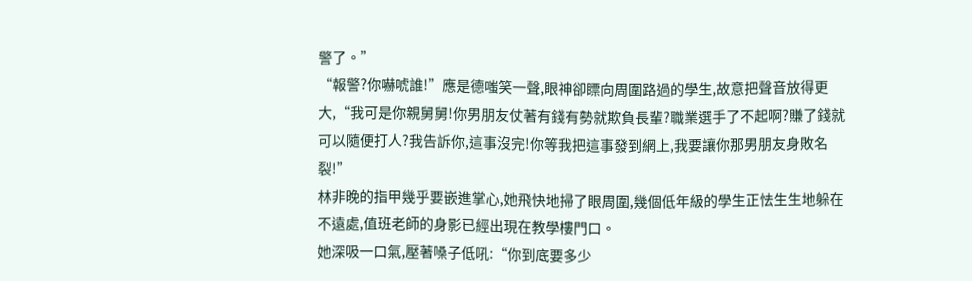警了。”
“報警?你嚇唬誰!”應是德嗤笑一聲,眼神卻瞟向周圍路過的學生,故意把聲音放得更大,“我可是你親舅舅!你男朋友仗著有錢有勢就欺負長輩?職業選手了不起啊?賺了錢就可以隨便打人?我告訴你,這事沒完!你等我把這事發到網上,我要讓你那男朋友身敗名裂!”
林非晚的指甲幾乎要嵌進掌心,她飛快地掃了眼周圍,幾個低年級的學生正怯生生地躲在不遠處,值班老師的身影已經出現在教學樓門口。
她深吸一口氣,壓著嗓子低吼:“你到底要多少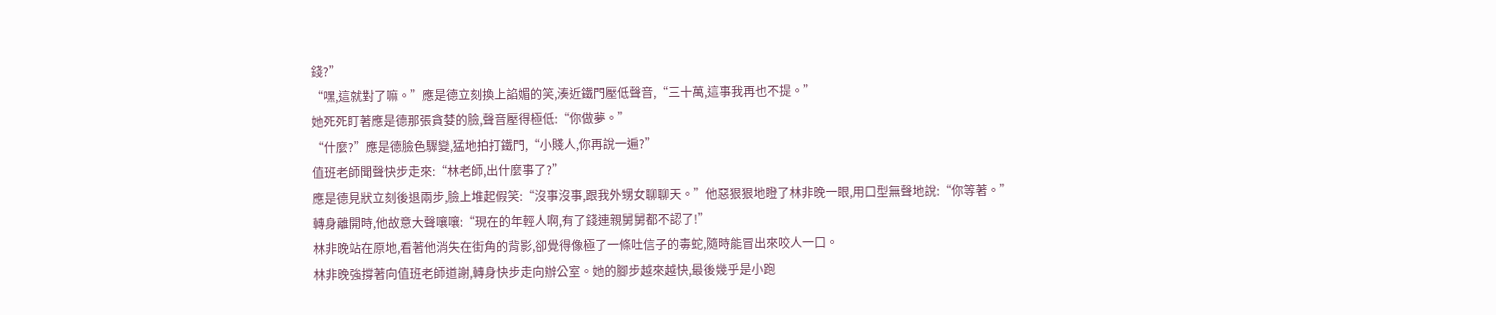錢?”
“嘿,這就對了嘛。”應是德立刻換上諂媚的笑,湊近鐵門壓低聲音,“三十萬,這事我再也不提。”
她死死盯著應是德那張貪婪的臉,聲音壓得極低:“你做夢。”
“什麼?”應是德臉色驟變,猛地拍打鐵門,“小賤人,你再說一遍?”
值班老師聞聲快步走來:“林老師,出什麼事了?”
應是德見狀立刻後退兩步,臉上堆起假笑:“沒事沒事,跟我外甥女聊聊天。”他惡狠狠地瞪了林非晚一眼,用口型無聲地說:“你等著。”
轉身離開時,他故意大聲嚷嚷:“現在的年輕人啊,有了錢連親舅舅都不認了!”
林非晚站在原地,看著他消失在街角的背影,卻覺得像極了一條吐信子的毒蛇,隨時能冒出來咬人一口。
林非晚強撐著向值班老師道謝,轉身快步走向辦公室。她的腳步越來越快,最後幾乎是小跑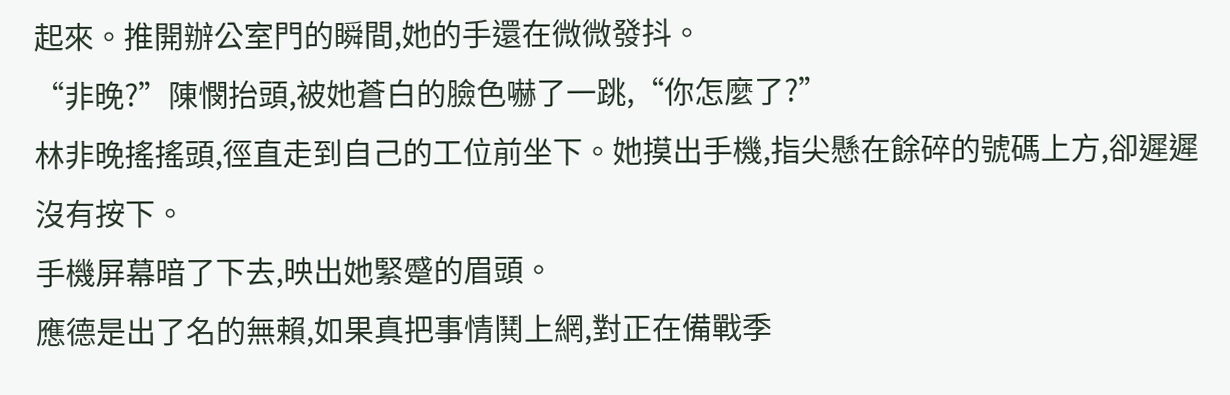起來。推開辦公室門的瞬間,她的手還在微微發抖。
“非晚?”陳憫抬頭,被她蒼白的臉色嚇了一跳,“你怎麼了?”
林非晚搖搖頭,徑直走到自己的工位前坐下。她摸出手機,指尖懸在餘碎的號碼上方,卻遲遲沒有按下。
手機屏幕暗了下去,映出她緊蹙的眉頭。
應德是出了名的無賴,如果真把事情鬨上網,對正在備戰季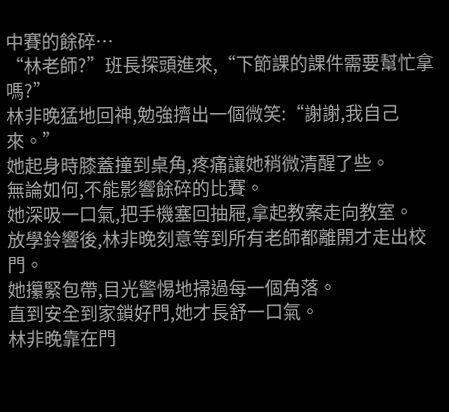中賽的餘碎…
“林老師?”班長探頭進來,“下節課的課件需要幫忙拿嗎?”
林非晚猛地回神,勉強擠出一個微笑:“謝謝,我自己來。”
她起身時膝蓋撞到桌角,疼痛讓她稍微清醒了些。
無論如何,不能影響餘碎的比賽。
她深吸一口氣,把手機塞回抽屜,拿起教案走向教室。
放學鈴響後,林非晚刻意等到所有老師都離開才走出校門。
她攥緊包帶,目光警惕地掃過每一個角落。
直到安全到家鎖好門,她才長舒一口氣。
林非晚靠在門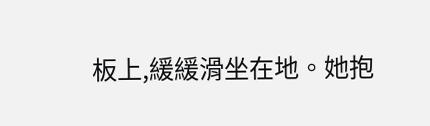板上,緩緩滑坐在地。她抱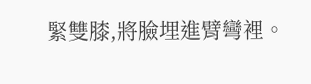緊雙膝,將臉埋進臂彎裡。